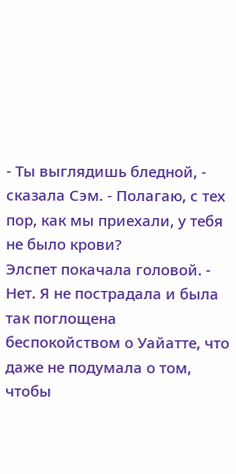- Ты выглядишь бледной, - сказала Сэм. - Полагаю, с тех пор, как мы приехали, у тебя не было крови?
Элспет покачала головой. - Нет. Я не пострадала и была так поглощена беспокойством о Уайатте, что даже не подумала о том, чтобы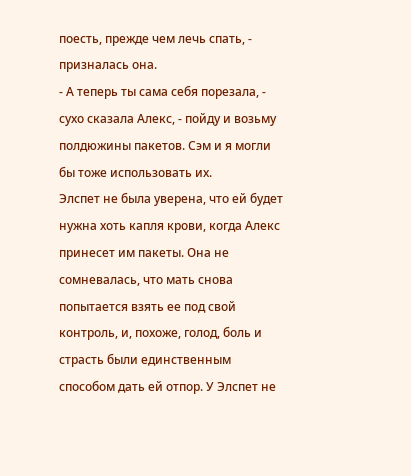поесть, прежде чем лечь спать, - призналась она.
- А теперь ты сама себя порезала, - сухо сказала Алекс, - пойду и возьму полдюжины пакетов. Сэм и я могли бы тоже использовать их.
Элспет не была уверена, что ей будет нужна хоть капля крови, когда Алекс принесет им пакеты. Она не сомневалась, что мать снова попытается взять ее под свой контроль, и, похоже, голод, боль и страсть были единственным способом дать ей отпор. У Элспет не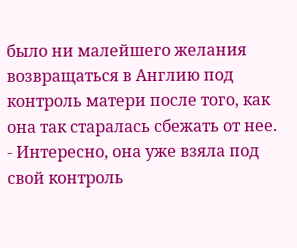было ни малейшего желания возвращаться в Англию под контроль матери после того, как она так старалась сбежать от нее.
- Интересно, она уже взяла под свой контроль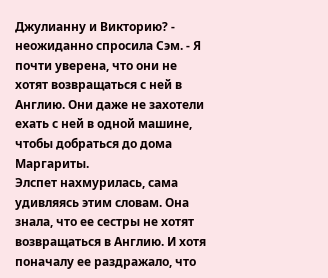Джулианну и Викторию? - неожиданно спросила Сэм. - Я почти уверена, что они не хотят возвращаться с ней в Англию. Они даже не захотели ехать с ней в одной машине, чтобы добраться до дома Маргариты.
Элспет нахмурилась, сама удивляясь этим словам. Она знала, что ее сестры не хотят возвращаться в Англию. И хотя поначалу ее раздражало, что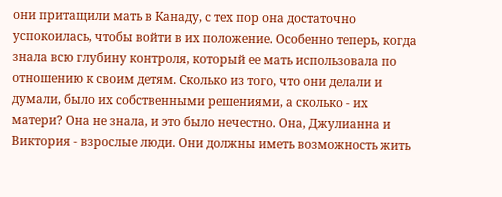они притащили мать в Канаду, с тех пор она достаточно успокоилась, чтобы войти в их положение. Особенно теперь, когда знала всю глубину контроля, который ее мать использовала по отношению к своим детям. Сколько из того, что они делали и думали, было их собственными решениями, а сколько - их матери? Она не знала, и это было нечестно. Она, Джулианна и Виктория - взрослые люди. Они должны иметь возможность жить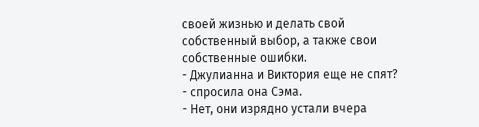своей жизнью и делать свой собственный выбор, а также свои собственные ошибки.
- Джулианна и Виктория еще не спят? - спросила она Сэма.
- Нет, они изрядно устали вчера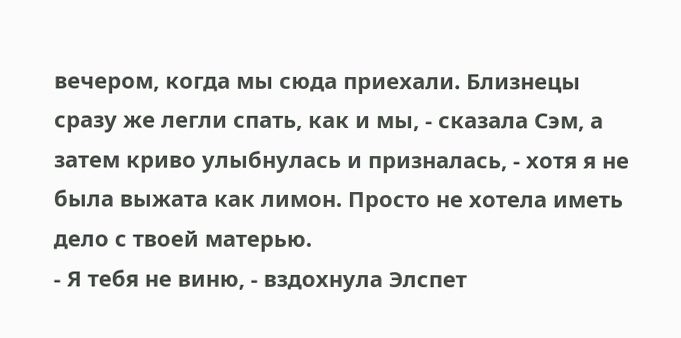вечером, когда мы сюда приехали. Близнецы сразу же легли спать, как и мы, - сказала Сэм, а затем криво улыбнулась и призналась, - хотя я не была выжата как лимон. Просто не хотела иметь дело с твоей матерью.
- Я тебя не виню, - вздохнула Элспет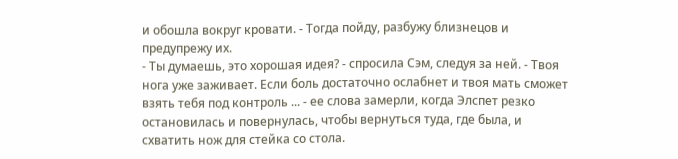и обошла вокруг кровати. - Тогда пойду, разбужу близнецов и предупрежу их.
- Ты думаешь, это хорошая идея? - спросила Сэм, следуя за ней. - Твоя нога уже заживает. Если боль достаточно ослабнет и твоя мать сможет взять тебя под контроль ... - ее слова замерли, когда Элспет резко остановилась и повернулась, чтобы вернуться туда, где была, и схватить нож для стейка со стола.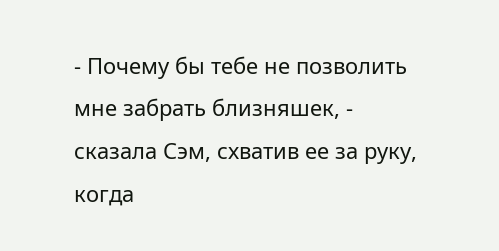- Почему бы тебе не позволить мне забрать близняшек, - сказала Сэм, схватив ее за руку, когда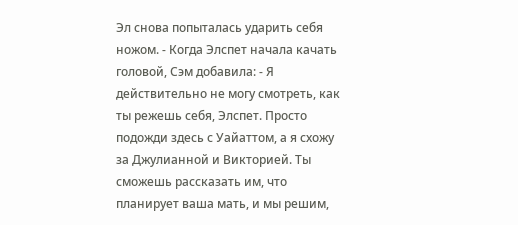Эл снова попыталась ударить себя ножом. - Когда Элспет начала качать головой, Сэм добавила: - Я действительно не могу смотреть, как ты режешь себя, Элспет. Просто подожди здесь с Уайаттом, а я схожу за Джулианной и Викторией. Ты сможешь рассказать им, что планирует ваша мать, и мы решим,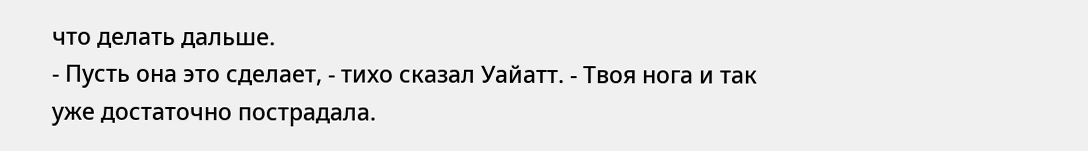что делать дальше.
- Пусть она это сделает, - тихо сказал Уайатт. - Твоя нога и так уже достаточно пострадала.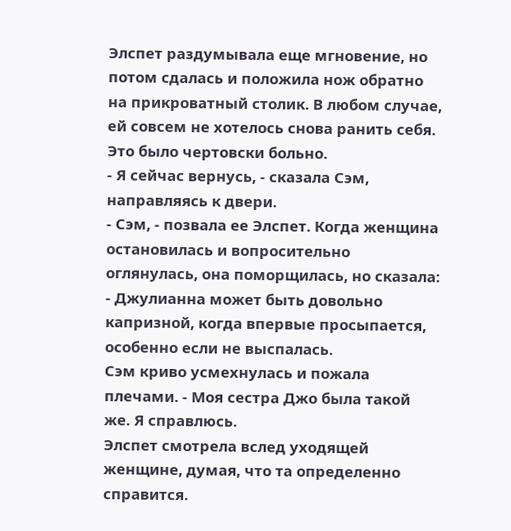Элспет раздумывала еще мгновение, но потом сдалась и положила нож обратно на прикроватный столик. В любом случае, ей совсем не хотелось снова ранить себя. Это было чертовски больно.
- Я сейчас вернусь, - сказала Сэм, направляясь к двери.
- Сэм, - позвала ее Элспет. Когда женщина остановилась и вопросительно оглянулась, она поморщилась, но сказала: - Джулианна может быть довольно капризной, когда впервые просыпается, особенно если не выспалась.
Сэм криво усмехнулась и пожала плечами. - Моя сестра Джо была такой же. Я справлюсь.
Элспет смотрела вслед уходящей женщине, думая, что та определенно справится.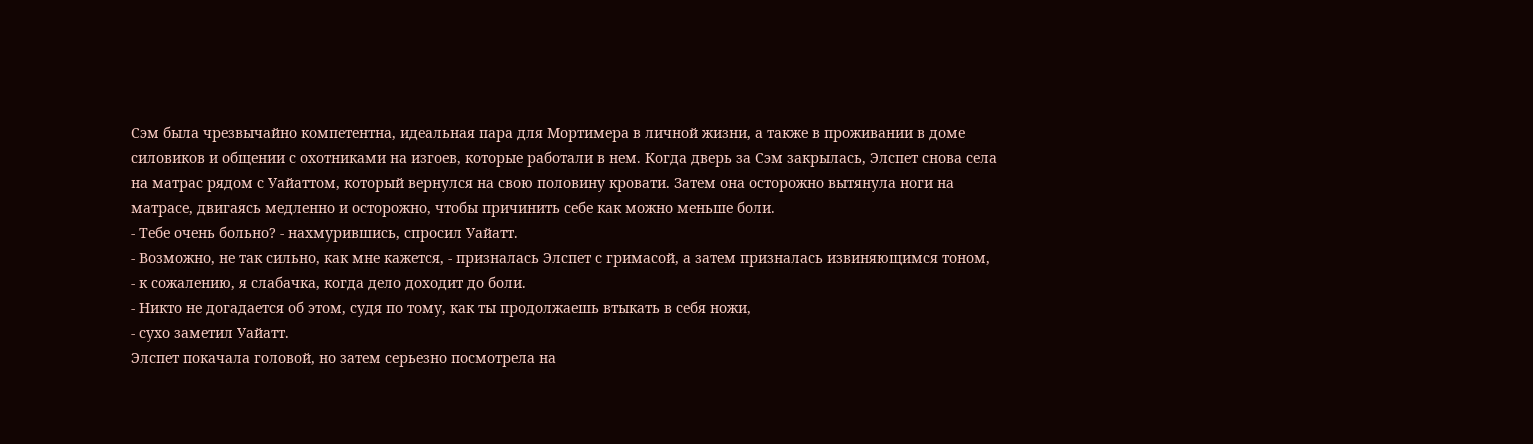Сэм была чрезвычайно компетентна, идеальная пара для Мортимера в личной жизни, а также в проживании в доме силовиков и общении с охотниками на изгоев, которые работали в нем. Когда дверь за Сэм закрылась, Элспет снова села на матрас рядом с Уайаттом, который вернулся на свою половину кровати. Затем она осторожно вытянула ноги на матрасе, двигаясь медленно и осторожно, чтобы причинить себе как можно меньше боли.
- Тебе очень больно? - нахмурившись, спросил Уайатт.
- Возможно, не так сильно, как мне кажется, - призналась Элспет с гримасой, а затем призналась извиняющимся тоном, - к сожалению, я слабачка, когда дело доходит до боли.
- Никто не догадается об этом, судя по тому, как ты продолжаешь втыкать в себя ножи,
- сухо заметил Уайатт.
Элспет покачала головой, но затем серьезно посмотрела на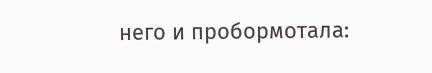него и пробормотала: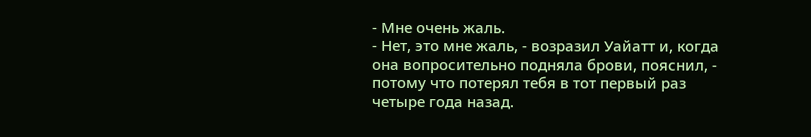- Мне очень жаль.
- Нет, это мне жаль, - возразил Уайатт и, когда она вопросительно подняла брови, пояснил, - потому что потерял тебя в тот первый раз четыре года назад.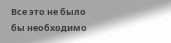Все это не было бы необходимо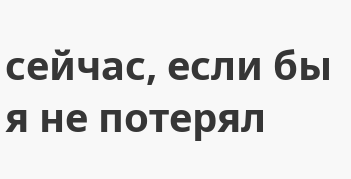сейчас, если бы я не потерял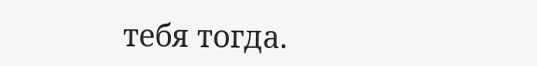тебя тогда.